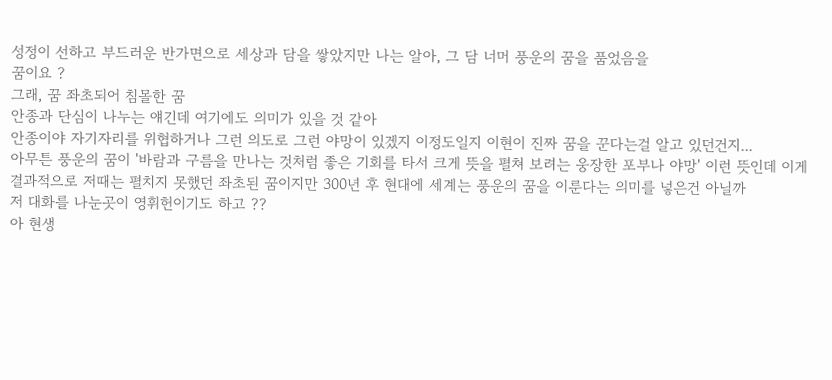성정이 선하고 부드러운 반가면으로 세상과 담을 쌓았지만 나는 알아, 그 담 너머 풍운의 꿈을 품었음을
꿈이요 ?
그래, 꿈 좌초되어 침몰한 꿈
안종과 단심이 나누는 얘긴데 여기에도 의미가 있을 것 같아
안종이야 자기자리를 위협하거나 그런 의도로 그런 야망이 있겠지 이정도일지 이현이 진짜 꿈을 꾼다는걸 알고 있던건지...
아무튼 풍운의 꿈이 '바람과 구름을 만나는 것처럼 좋은 기회를 타서 크게 뜻을 펼쳐 보려는 웅장한 포부나 야망' 이런 뜻인데 이게 결과적으로 저때는 펼치지 못했던 좌초된 꿈이지만 300년 후 현대에 세계는 풍운의 꿈을 이룬다는 의미를 넣은건 아닐까
저 대화를 나눈곳이 영휘헌이기도 하고 ??
아 현생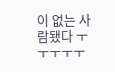이 없는 사람됐다 ㅜㅜㅜㅜㅜ